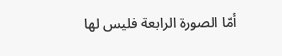أمّا الصورة الرابعة فليس لها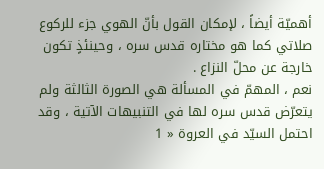أهميّة أيضاً ، لإمكان القول بأنّ الهوي جزء للركوع صلاتي كما هو مختاره قدس سره ، وحينئذٍ تكون خارجة عن محلّ النزاع .
نعم ، المهمّ في المسألة هي الصورة الثالثة ولم يتعرّض قدس سره لها في التنبيهات الآتية ، وقد احتمل السيّد في العروة « 1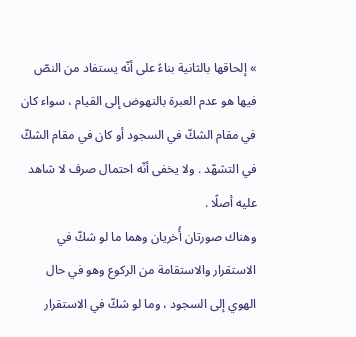» إلحاقها بالثانية بناءً على أنّه يستفاد من النصّ فيها هو عدم العبرة بالنهوض إلى القيام ، سواء كان في مقام الشكّ في السجود أو كان في مقام الشكّ في التشهّد . ولا يخفى أنّه احتمال صرف لا شاهد عليه أصلًا .
وهناك صورتان أُخريان وهما ما لو شكّ في الاستقرار والاستقامة من الركوع وهو في حال الهوي إلى السجود ، وما لو شكّ في الاستقرار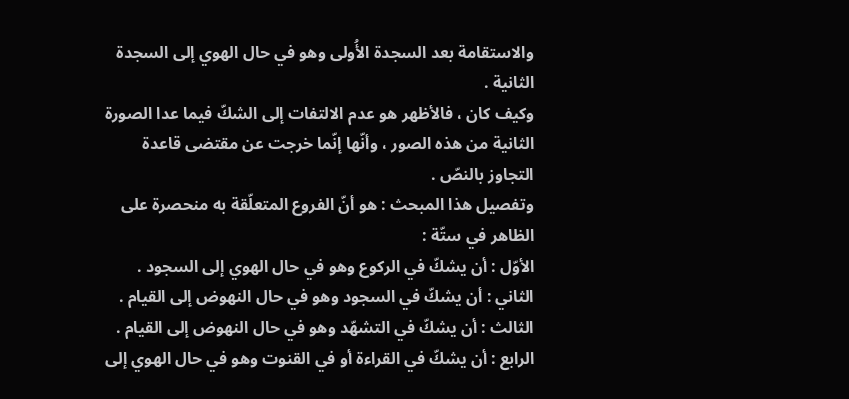والاستقامة بعد السجدة الأُولى وهو في حال الهوي إلى السجدة الثانية .
وكيف كان ، فالأظهر هو عدم الالتفات إلى الشكّ فيما عدا الصورة الثانية من هذه الصور ، وأنّها إنّما خرجت عن مقتضى قاعدة التجاوز بالنصّ .
وتفصيل هذا المبحث : هو أنّ الفروع المتعلّقة به منحصرة على الظاهر في ستّة :
الأوّل : أن يشكّ في الركوع وهو في حال الهوي إلى السجود .
الثاني : أن يشكّ في السجود وهو في حال النهوض إلى القيام .
الثالث : أن يشكّ في التشهّد وهو في حال النهوض إلى القيام .
الرابع : أن يشكّ في القراءة أو في القنوت وهو في حال الهوي إلى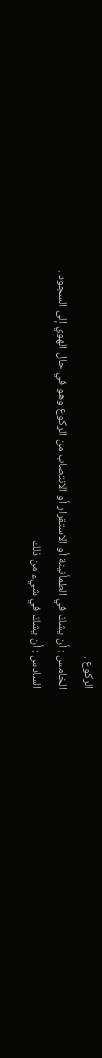الركوع .
الخامس : أن يشكّ في الطمأنينة أو الاستقرار أو الانتصاب من الركوع وهو في حال الهوي إلى السجود .
السادس : أن يشكّ في شيء من ذلك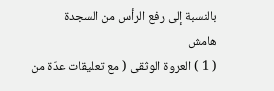بالنسبة إلى رفع الرأس من السجدة
هامش
( 1 ) العروة الوثقى ( مع تعليقات عدّة من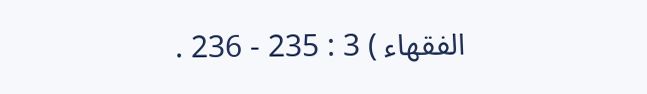الفقهاء ) 3 : 235 - 236 .